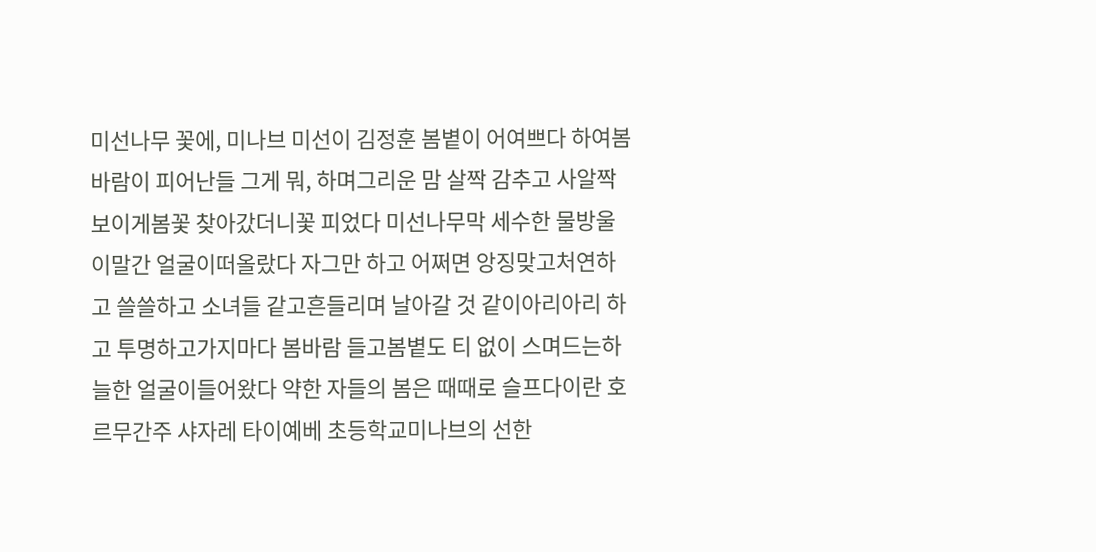미선나무 꽃에, 미나브 미선이 김정훈 봄볕이 어여쁘다 하여봄바람이 피어난들 그게 뭐, 하며그리운 맘 살짝 감추고 사알짝 보이게봄꽃 찾아갔더니꽃 피었다 미선나무막 세수한 물방울이말간 얼굴이떠올랐다 자그만 하고 어쩌면 앙징맞고처연하고 쓸쓸하고 소녀들 같고흔들리며 날아갈 것 같이아리아리 하고 투명하고가지마다 봄바람 들고봄볕도 티 없이 스며드는하늘한 얼굴이들어왔다 약한 자들의 봄은 때때로 슬프다이란 호르무간주 샤자레 타이예베 초등학교미나브의 선한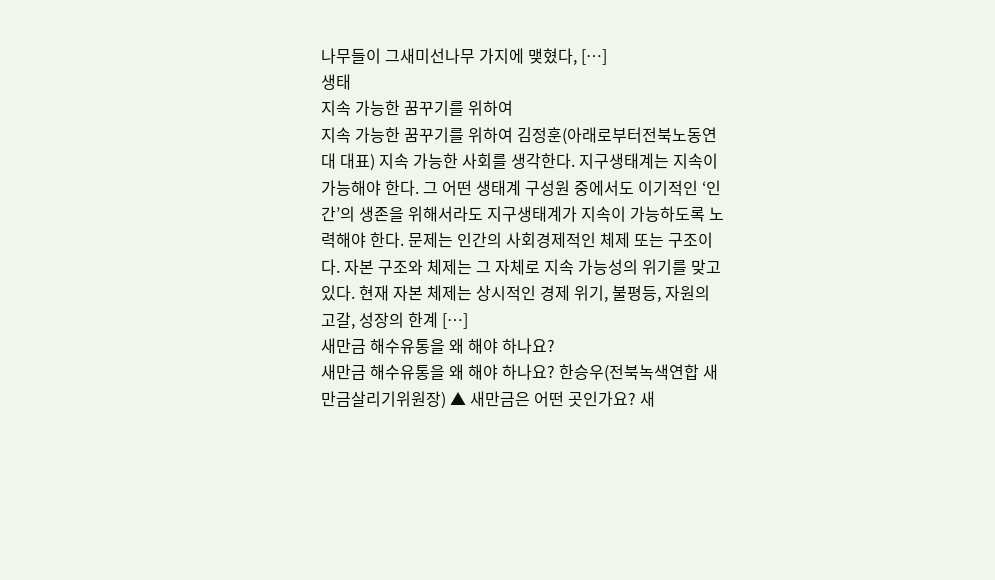나무들이 그새미선나무 가지에 맺혔다, […]
생태
지속 가능한 꿈꾸기를 위하여
지속 가능한 꿈꾸기를 위하여 김정훈(아래로부터전북노동연대 대표) 지속 가능한 사회를 생각한다. 지구생태계는 지속이 가능해야 한다. 그 어떤 생태계 구성원 중에서도 이기적인 ‘인간’의 생존을 위해서라도 지구생태계가 지속이 가능하도록 노력해야 한다. 문제는 인간의 사회경제적인 체제 또는 구조이다. 자본 구조와 체제는 그 자체로 지속 가능성의 위기를 맞고 있다. 현재 자본 체제는 상시적인 경제 위기, 불평등, 자원의 고갈, 성장의 한계 […]
새만금 해수유통을 왜 해야 하나요?
새만금 해수유통을 왜 해야 하나요? 한승우(전북녹색연합 새만금살리기위원장) ▲ 새만금은 어떤 곳인가요? 새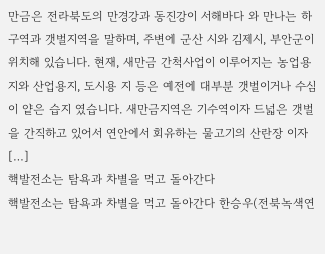만금은 전라북도의 만경강과 동진강이 서해바다 와 만나는 하구역과 갯벌지역을 말하며, 주변에 군산 시와 김제시, 부안군이 위치해 있습니다. 현재, 새만금 간척사업이 이루어지는 농업용지와 산업용지, 도시용 지 등은 예전에 대부분 갯벌이거나 수심이 얕은 습지 였습니다. 새만금지역은 기수역이자 드넓은 갯벌을 간직하고 있어서 연안에서 회유하는 물고기의 산란장 이자 […]
핵발전소는 탐욕과 차별을 먹고 돌아간다
핵발전소는 탐욕과 차별을 먹고 돌아간다 한승우(전북녹색연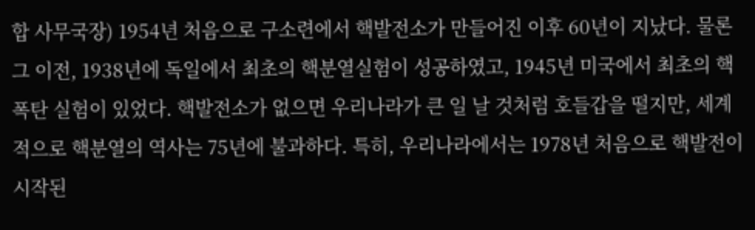합 사무국장) 1954년 처음으로 구소련에서 핵발전소가 만들어진 이후 60년이 지났다. 물론 그 이전, 1938년에 독일에서 최초의 핵분열실험이 성공하였고, 1945년 미국에서 최초의 핵폭탄 실험이 있었다. 핵발전소가 없으면 우리나라가 큰 일 날 것처럼 호들갑을 떨지만, 세계적으로 핵분열의 역사는 75년에 불과하다. 특히, 우리나라에서는 1978년 처음으로 핵발전이 시작된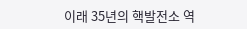이래 35년의 핵발전소 역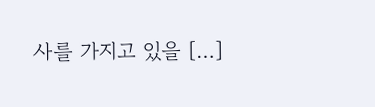사를 가지고 있을 […]